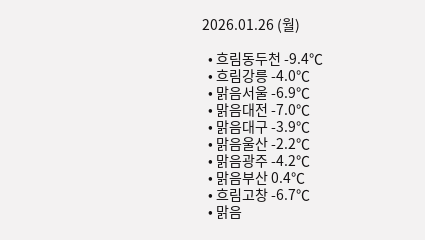2026.01.26 (월)

  • 흐림동두천 -9.4℃
  • 흐림강릉 -4.0℃
  • 맑음서울 -6.9℃
  • 맑음대전 -7.0℃
  • 맑음대구 -3.9℃
  • 맑음울산 -2.2℃
  • 맑음광주 -4.2℃
  • 맑음부산 0.4℃
  • 흐림고창 -6.7℃
  • 맑음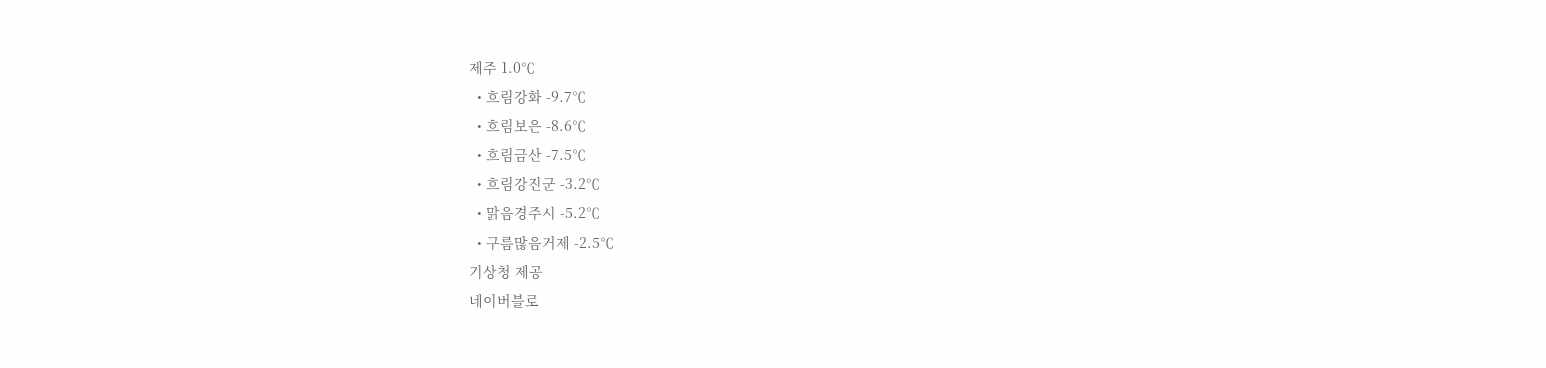제주 1.0℃
  • 흐림강화 -9.7℃
  • 흐림보은 -8.6℃
  • 흐림금산 -7.5℃
  • 흐림강진군 -3.2℃
  • 맑음경주시 -5.2℃
  • 구름많음거제 -2.5℃
기상청 제공
네이버블로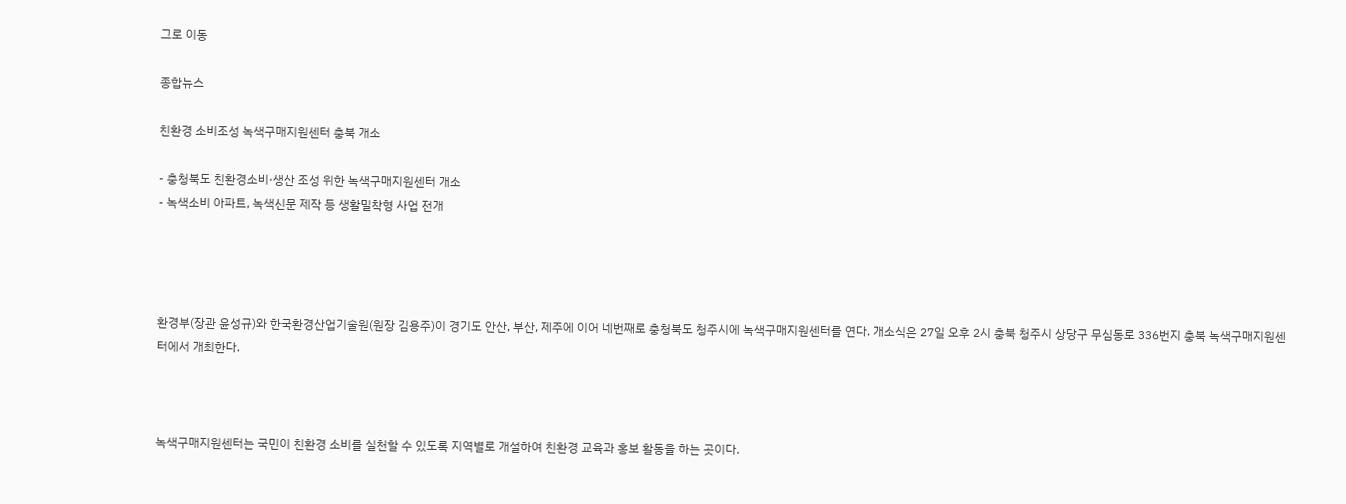그로 이동

종합뉴스

친환경 소비조성 녹색구매지원센터 충북 개소

- 충청북도 친환경소비·생산 조성 위한 녹색구매지원센터 개소
- 녹색소비 아파트, 녹색신문 제작 등 생활밀착형 사업 전개




환경부(장관 윤성규)와 한국환경산업기술원(원장 김용주)이 경기도 안산, 부산, 제주에 이어 네번째로 충청북도 청주시에 녹색구매지원센터를 연다. 개소식은 27일 오후 2시 충북 청주시 상당구 무심동로 336번지 충북 녹색구매지원센터에서 개최한다.



녹색구매지원센터는 국민이 친환경 소비를 실천할 수 있도록 지역별로 개설하여 친환경 교육과 홍보 활동을 하는 곳이다.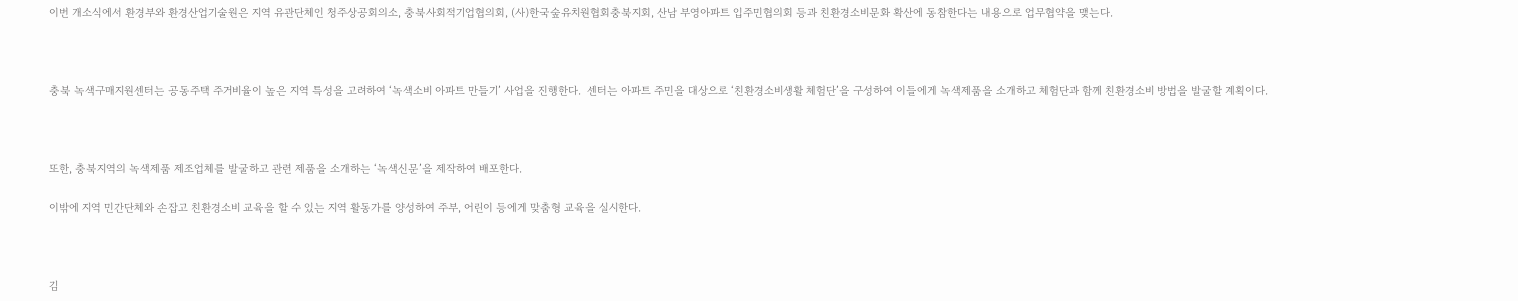이번 개소식에서 환경부와 환경산업기술원은 지역 유관단체인 청주상공회의소, 충북사회적기업협의회, (사)한국숲유치원협회충북지회, 산남 부영아파트 입주민협의회 등과 친환경소비문화 확산에 동참한다는 내용으로 업무협약을 맺는다.



충북 녹색구매지원센터는 공동주택 주거비율이 높은 지역 특성을 고려하여 ‘녹색소비 아파트 만들기’ 사업을 진행한다.  센터는 아파트 주민을 대상으로 ‘친환경소비생활 체험단’을 구성하여 이들에게 녹색제품을 소개하고 체험단과 함께 친환경소비 방법을 발굴할 계획이다.



또한, 충북지역의 녹색제품 제조업체를 발굴하고 관련 제품을 소개하는 ‘녹색신문’을 제작하여 배포한다.

이밖에 지역 민간단체와 손잡고 친환경소비 교육을 할 수 있는 지역 활동가를 양성하여 주부, 어린이 등에게 맞춤형 교육을 실시한다.



김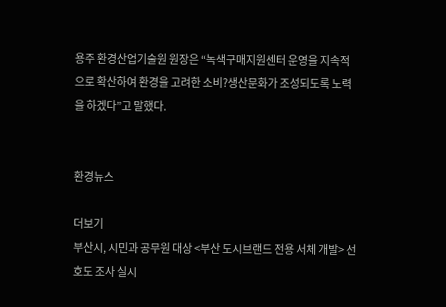용주 환경산업기술원 원장은 “녹색구매지원센터 운영을 지속적으로 확산하여 환경을 고려한 소비?생산문화가 조성되도록 노력을 하겠다”고 말했다.


환경뉴스

더보기
부산시, 시민과 공무원 대상 <부산 도시브랜드 전용 서체 개발> 선호도 조사 실시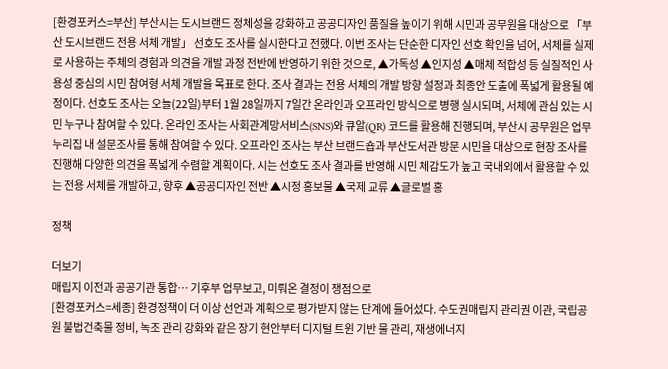[환경포커스=부산] 부산시는 도시브랜드 정체성을 강화하고 공공디자인 품질을 높이기 위해 시민과 공무원을 대상으로 「부산 도시브랜드 전용 서체 개발」 선호도 조사를 실시한다고 전했다. 이번 조사는 단순한 디자인 선호 확인을 넘어, 서체를 실제로 사용하는 주체의 경험과 의견을 개발 과정 전반에 반영하기 위한 것으로, ▲가독성 ▲인지성 ▲매체 적합성 등 실질적인 사용성 중심의 시민 참여형 서체 개발을 목표로 한다. 조사 결과는 전용 서체의 개발 방향 설정과 최종안 도출에 폭넓게 활용될 예정이다. 선호도 조사는 오늘(22일)부터 1월 28일까지 7일간 온라인과 오프라인 방식으로 병행 실시되며, 서체에 관심 있는 시민 누구나 참여할 수 있다. 온라인 조사는 사회관계망서비스(SNS)와 큐알(QR) 코드를 활용해 진행되며, 부산시 공무원은 업무 누리집 내 설문조사를 통해 참여할 수 있다. 오프라인 조사는 부산 브랜드숍과 부산도서관 방문 시민을 대상으로 현장 조사를 진행해 다양한 의견을 폭넓게 수렴할 계획이다. 시는 선호도 조사 결과를 반영해 시민 체감도가 높고 국내외에서 활용할 수 있는 전용 서체를 개발하고, 향후 ▲공공디자인 전반 ▲시정 홍보물 ▲국제 교류 ▲글로벌 홍

정책

더보기
매립지 이전과 공공기관 통합… 기후부 업무보고, 미뤄온 결정이 쟁점으로
[환경포커스=세종] 환경정책이 더 이상 선언과 계획으로 평가받지 않는 단계에 들어섰다. 수도권매립지 관리권 이관, 국립공원 불법건축물 정비, 녹조 관리 강화와 같은 장기 현안부터 디지털 트윈 기반 물 관리, 재생에너지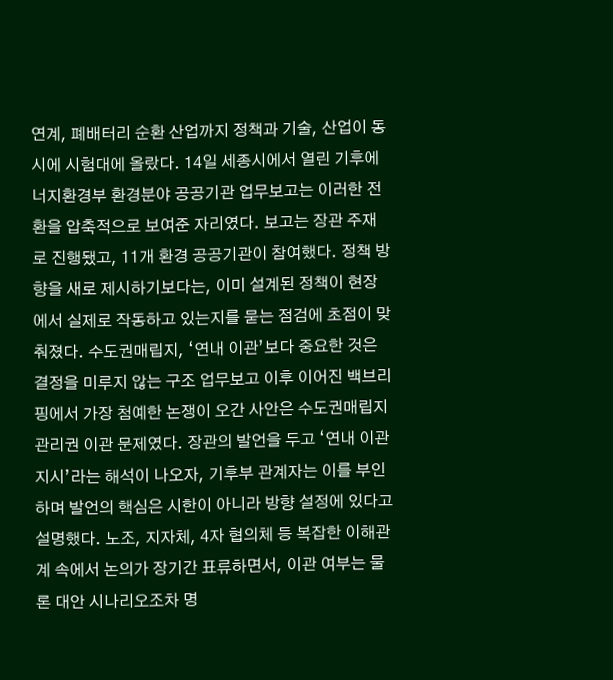연계, 폐배터리 순환 산업까지 정책과 기술, 산업이 동시에 시험대에 올랐다. 14일 세종시에서 열린 기후에너지환경부 환경분야 공공기관 업무보고는 이러한 전환을 압축적으로 보여준 자리였다. 보고는 장관 주재로 진행됐고, 11개 환경 공공기관이 참여했다. 정책 방향을 새로 제시하기보다는, 이미 설계된 정책이 현장에서 실제로 작동하고 있는지를 묻는 점검에 초점이 맞춰졌다. 수도권매립지, ‘연내 이관’보다 중요한 것은 결정을 미루지 않는 구조 업무보고 이후 이어진 백브리핑에서 가장 첨예한 논쟁이 오간 사안은 수도권매립지 관리권 이관 문제였다. 장관의 발언을 두고 ‘연내 이관 지시’라는 해석이 나오자, 기후부 관계자는 이를 부인하며 발언의 핵심은 시한이 아니라 방향 설정에 있다고 설명했다. 노조, 지자체, 4자 협의체 등 복잡한 이해관계 속에서 논의가 장기간 표류하면서, 이관 여부는 물론 대안 시나리오조차 명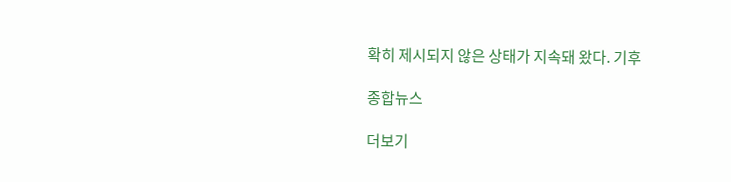확히 제시되지 않은 상태가 지속돼 왔다. 기후

종합뉴스

더보기